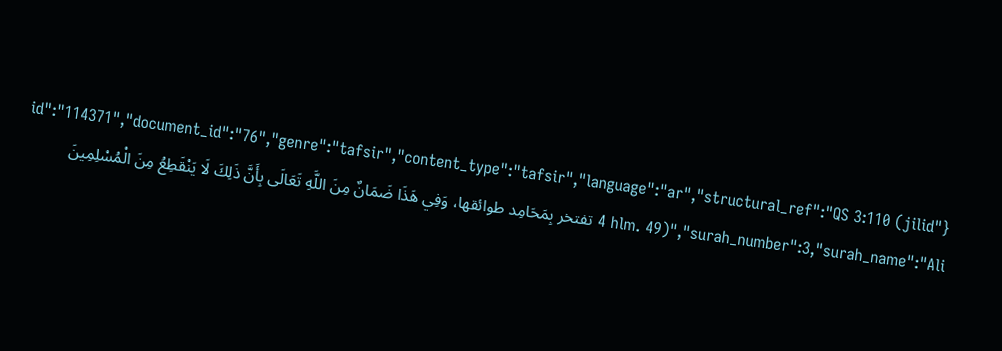{"id":"114371","document_id":"76","genre":"tafsir","content_type":"tafsir","language":"ar","structural_ref":"QS 3:110 (jilid 4 hlm. 49)","surah_number":3,"surah_name":"Ali تفتخر بِمَحَامِد طوائقها، وَفِي هَذَا ضَمَانٌ مِنَ اللَّهِ تَعَالَى بِأَنَّ ذَلِكَ لَا يَنْقَطِعُ مِنَ الْمُسْلِمِينَ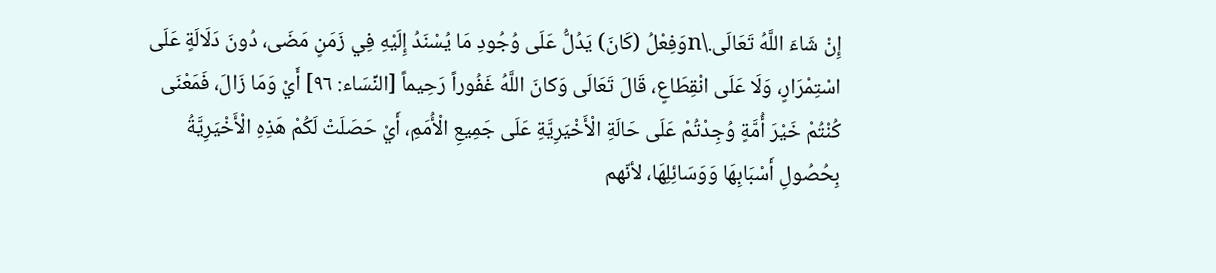إِنْ شَاءَ اللَّهُ تَعَالَى.\nوَفِعْلُ (كَانَ) يَدُلُّ عَلَى وُجُودِ مَا يُسْنَدُ إِلَيْهِ فِي زَمَنٍ مَضَى، دُونَ دَلَالَةٍ عَلَى اسْتِمْرَارٍ، وَلَا عَلَى انْقِطَاعٍ، قَالَ تَعَالَى وَكانَ اللَّهُ غَفُوراً رَحِيماً [النِّسَاء: ٩٦] أَيْ وَمَا زَالَ، فَمَعْنَى كُنْتُمْ خَيْرَ أُمَّةٍ وُجِدْتُمْ عَلَى حَالَةِ الْأَخْيَرِيَّةِ عَلَى جَمِيعِ الْأُمَمِ، أَيْ حَصَلَتْ لَكُمْ هَذِهِ الْأَخْيَرِيَّةُ بِحُصُولِ أَسْبَابِهَا وَوَسَائِلِهَا، لأنّهم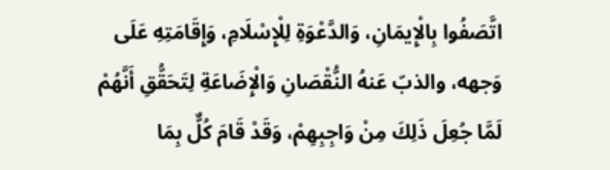اتَّصَفُوا بِالْإِيمَانِ، وَالدَّعْوَةِ لِلْإِسْلَامِ، وَإِقَامَتِهِ عَلَى وَجهه، والذبّ عَنهُ النُّقْصَانِ وَالْإِضَاعَةِ لِتَحَقُّقِ أَنَّهُمْ لَمَّا جُعِلَ ذَلِكَ مِنْ وَاجِبِهِمْ، وَقَدْ قَامَ كُلٌّ بِمَا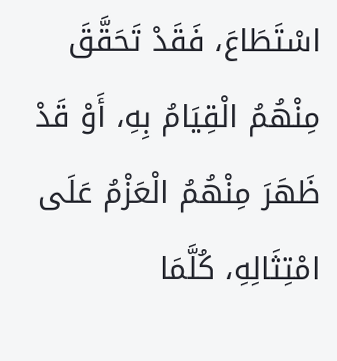اسْتَطَاعَ، فَقَدْ تَحَقَّقَ مِنْهُمُ الْقِيَامُ بِهِ، أَوْ قَدْ ظَهَرَ مِنْهُمُ الْعَزْمُ عَلَى امْتِثَالِهِ، كُلَّمَا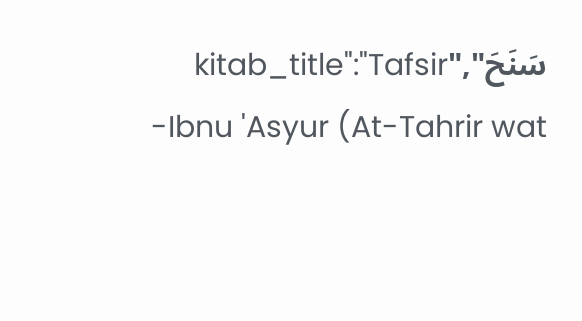سَنَحَ","kitab_title":"Tafsir Ibnu 'Asyur (At-Tahrir wat-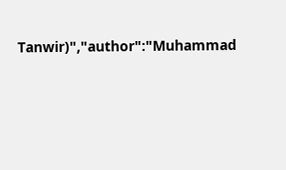Tanwir)","author":"Muhammad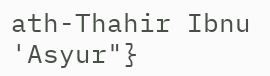ath-Thahir Ibnu 'Asyur"}